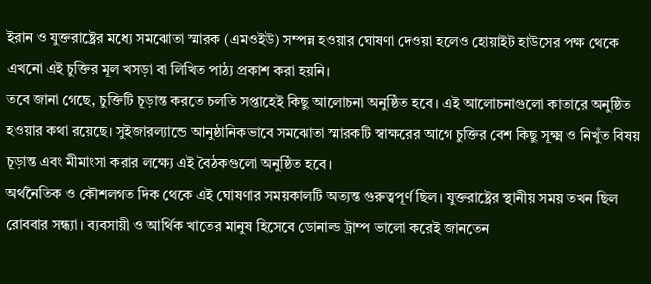ইরান ও যুক্তরাষ্ট্রের মধ্যে সমঝোতা স্মারক (এমওইউ) সম্পন্ন হওয়ার ঘোষণা দেওয়া হলেও হোয়াইট হাউসের পক্ষ থেকে এখনো এই চুক্তির মূল খসড়া বা লিখিত পাঠ্য প্রকাশ করা হয়নি।
তবে জানা গেছে, চুক্তিটি চূড়ান্ত করতে চলতি সপ্তাহেই কিছু আলোচনা অনুষ্ঠিত হবে। এই আলোচনাগুলো কাতারে অনুষ্ঠিত হওয়ার কথা রয়েছে। সুইজারল্যান্ডে আনুষ্ঠানিকভাবে সমঝোতা স্মারকটি স্বাক্ষরের আগে চুক্তির বেশ কিছু সূক্ষ্ম ও নিখুঁত বিষয় চূড়ান্ত এবং মীমাংসা করার লক্ষ্যে এই বৈঠকগুলো অনুষ্ঠিত হবে।
অর্থনৈতিক ও কৌশলগত দিক থেকে এই ঘোষণার সময়কালটি অত্যন্ত গুরুত্বপূর্ণ ছিল। যুক্তরাষ্ট্রের স্থানীয় সময় তখন ছিল রোববার সন্ধ্যা। ব্যবসায়ী ও আর্থিক খাতের মানুষ হিসেবে ডোনাল্ড ট্রাম্প ভালো করেই জানতেন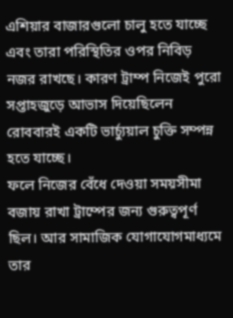এশিয়ার বাজারগুলো চালু হতে যাচ্ছে এবং তারা পরিস্থিতির ওপর নিবিড় নজর রাখছে। কারণ ট্রাম্প নিজেই পুরো সপ্তাহজুড়ে আভাস দিয়েছিলেন রোববারই একটি ভার্চ্যুয়াল চুক্তি সম্পন্ন হতে যাচ্ছে।
ফলে নিজের বেঁধে দেওয়া সময়সীমা বজায় রাখা ট্রাম্পের জন্য গুরুত্বপূর্ণ ছিল। আর সামাজিক যোগাযোগমাধ্যমে তার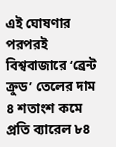এই ঘোষণার পরপরই বিশ্ববাজারে ‘ব্রেন্ট ক্রুড’ তেলের দাম ৪ শতাংশ কমে প্রতি ব্যারেল ৮৪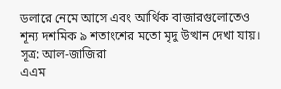ডলারে নেমে আসে এবং আর্থিক বাজারগুলোতেও শূন্য দশমিক ৯ শতাংশের মতো মৃদু উত্থান দেখা যায়।
সূত্র: আল-জাজিরা
এএম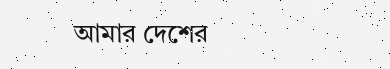আমার দেশের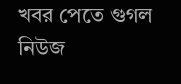খবর পেতে গুগল নিউজ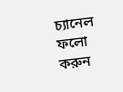চ্যানেল ফলো করুন